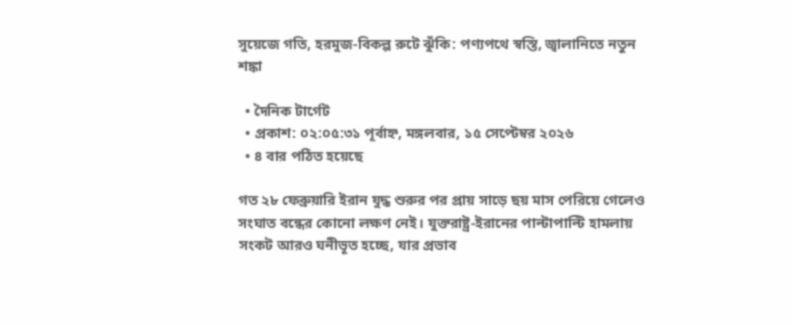সুয়েজে গতি, হরমুজ-বিকল্প রুটে ঝুঁকি: পণ্যপথে স্বস্তি, জ্বালানিতে নতুন শঙ্কা

  • দৈনিক টার্গেট
  • প্রকাশ: ০২:০৫:৩১ পূর্বাহ্ন, মঙ্গলবার, ১৫ সেপ্টেম্বর ২০২৬
  • ৪ বার পঠিত হয়েছে

গত ২৮ ফেব্রুয়ারি ইরান যুদ্ধ শুরুর পর প্রায় সাড়ে ছয় মাস পেরিয়ে গেলেও সংঘাত বন্ধের কোনো লক্ষণ নেই। যুক্তরাষ্ট্র-ইরানের পাল্টাপাল্টি হামলায় সংকট আরও ঘনীভূত হচ্ছে, যার প্রভাব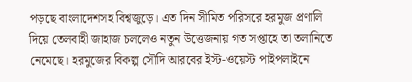পড়ছে বাংলাদেশসহ বিশ্বজুড়ে। এত দিন সীমিত পরিসরে হরমুজ প্রণালি দিয়ে তেলবাহী জাহাজ চললেও নতুন উত্তেজনায় গত সপ্তাহে তা তলানিতে নেমেছে। হরমুজের বিকল্প সৌদি আরবের ইস্ট-ওয়েস্ট পাইপলাইনে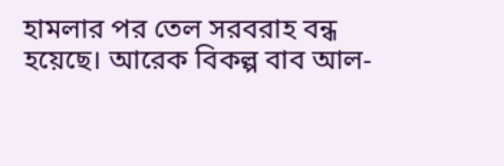হামলার পর তেল সরবরাহ বন্ধ হয়েছে। আরেক বিকল্প বাব আল-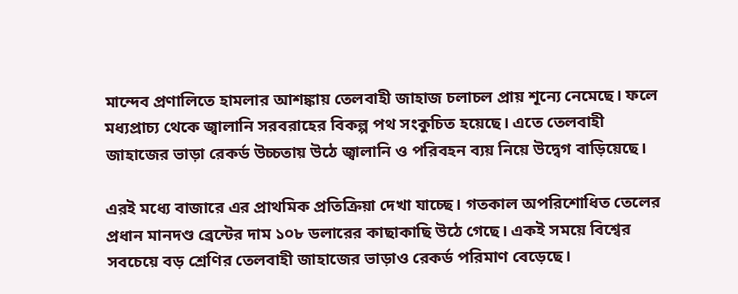মান্দেব প্রণালিতে হামলার আশঙ্কায় তেলবাহী জাহাজ চলাচল প্রায় শূন্যে নেমেছে। ফলে মধ্যপ্রাচ্য থেকে জ্বালানি সরবরাহের বিকল্প পথ সংকুচিত হয়েছে। এতে তেলবাহী জাহাজের ভাড়া রেকর্ড উচ্চতায় উঠে জ্বালানি ও পরিবহন ব্যয় নিয়ে উদ্বেগ বাড়িয়েছে।

এরই মধ্যে বাজারে এর প্রাথমিক প্রতিক্রিয়া দেখা যাচ্ছে। গতকাল অপরিশোধিত তেলের প্রধান মানদণ্ড ব্রেন্টের দাম ১০৮ ডলারের কাছাকাছি উঠে গেছে। একই সময়ে বিশ্বের সবচেয়ে বড় শ্রেণির তেলবাহী জাহাজের ভাড়াও রেকর্ড পরিমাণ বেড়েছে।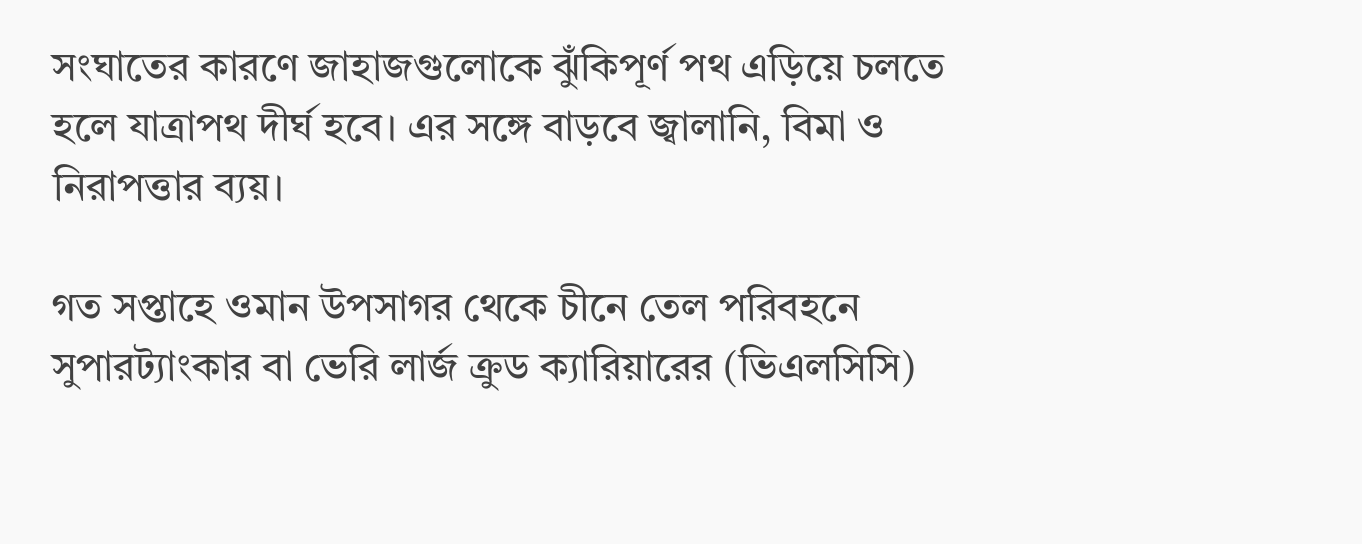সংঘাতের কারণে জাহাজগুলোকে ঝুঁকিপূর্ণ পথ এড়িয়ে চলতে হলে যাত্রাপথ দীর্ঘ হবে। এর সঙ্গে বাড়বে জ্বালানি, বিমা ও নিরাপত্তার ব্যয়।

গত সপ্তাহে ওমান উপসাগর থেকে চীনে তেল পরিবহনে সুপারট্যাংকার বা ভেরি লার্জ ক্রুড ক্যারিয়ারের (ভিএলসিসি)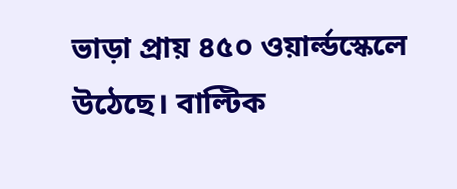ভাড়া প্রায় ৪৫০ ওয়ার্ল্ডস্কেলে উঠেছে। বাল্টিক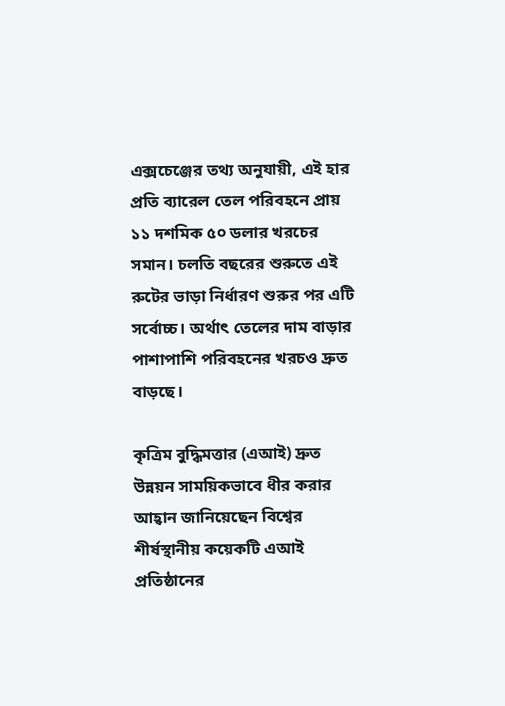এক্সচেঞ্জের তথ্য অনুযায়ী, এই হার প্রতি ব্যারেল তেল পরিবহনে প্রায় ১১ দশমিক ৫০ ডলার খরচের সমান। চলতি বছরের শুরুতে এই রুটের ভাড়া নির্ধারণ শুরুর পর এটি সর্বোচ্চ। অর্থাৎ তেলের দাম বাড়ার পাশাপাশি পরিবহনের খরচও দ্রুত বাড়ছে।

কৃত্রিম বুদ্ধিমত্তার (এআই) দ্রুত উন্নয়ন সাময়িকভাবে ধীর করার আহ্বান জানিয়েছেন বিশ্বের শীর্ষস্থানীয় কয়েকটি এআই প্রতিষ্ঠানের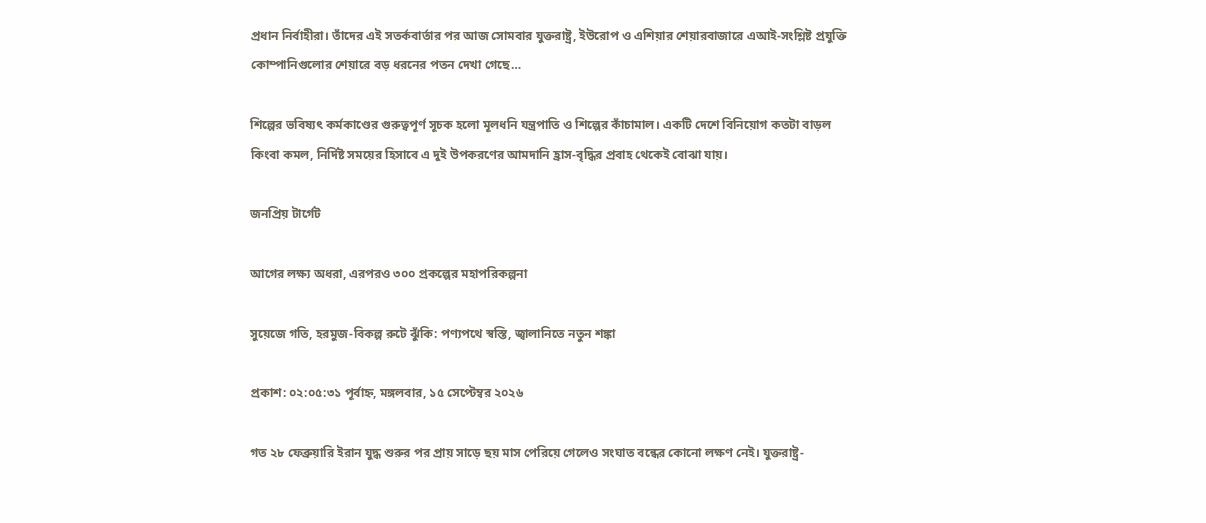প্রধান নির্বাহীরা। তাঁদের এই সতর্কবার্তার পর আজ সোমবার যুক্তরাষ্ট্র, ইউরোপ ও এশিয়ার শেয়ারবাজারে এআই-সংশ্লিষ্ট প্রযুক্তি কোম্পানিগুলোর শেয়ারে বড় ধরনের পতন দেখা গেছে…

শিল্পের ভবিষ্যৎ কর্মকাণ্ডের গুরুত্বপূর্ণ সূচক হলো মূলধনি যন্ত্রপাতি ও শিল্পের কাঁচামাল। একটি দেশে বিনিয়োগ কতটা বাড়ল কিংবা কমল, নির্দিষ্ট সময়ের হিসাবে এ দুই উপকরণের আমদানি হ্রাস-বৃদ্ধির প্রবাহ থেকেই বোঝা যায়।

জনপ্রিয় টার্গেট

আগের লক্ষ্য অধরা, এরপরও ৩০০ প্রকল্পের মহাপরিকল্পনা

সুয়েজে গতি, হরমুজ-বিকল্প রুটে ঝুঁকি: পণ্যপথে স্বস্তি, জ্বালানিতে নতুন শঙ্কা

প্রকাশ: ০২:০৫:৩১ পূর্বাহ্ন, মঙ্গলবার, ১৫ সেপ্টেম্বর ২০২৬

গত ২৮ ফেব্রুয়ারি ইরান যুদ্ধ শুরুর পর প্রায় সাড়ে ছয় মাস পেরিয়ে গেলেও সংঘাত বন্ধের কোনো লক্ষণ নেই। যুক্তরাষ্ট্র-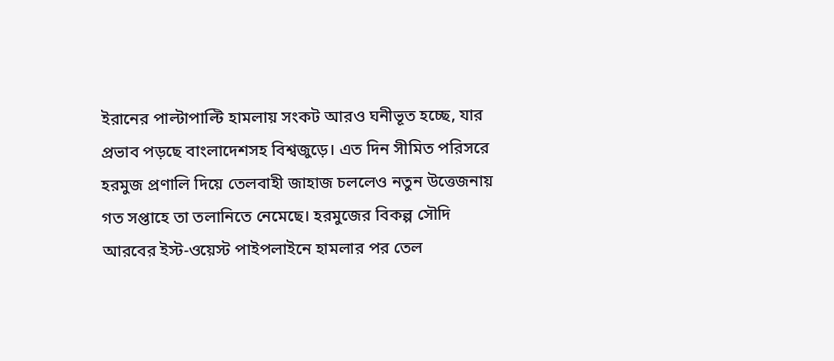ইরানের পাল্টাপাল্টি হামলায় সংকট আরও ঘনীভূত হচ্ছে, যার প্রভাব পড়ছে বাংলাদেশসহ বিশ্বজুড়ে। এত দিন সীমিত পরিসরে হরমুজ প্রণালি দিয়ে তেলবাহী জাহাজ চললেও নতুন উত্তেজনায় গত সপ্তাহে তা তলানিতে নেমেছে। হরমুজের বিকল্প সৌদি আরবের ইস্ট-ওয়েস্ট পাইপলাইনে হামলার পর তেল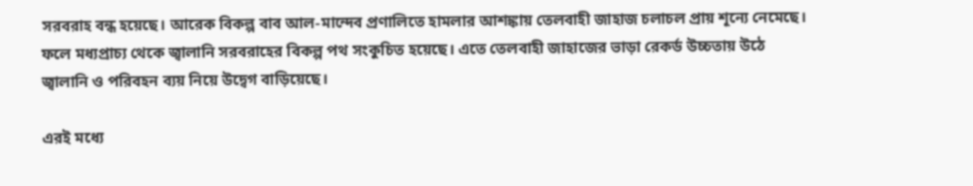সরবরাহ বন্ধ হয়েছে। আরেক বিকল্প বাব আল-মান্দেব প্রণালিতে হামলার আশঙ্কায় তেলবাহী জাহাজ চলাচল প্রায় শূন্যে নেমেছে। ফলে মধ্যপ্রাচ্য থেকে জ্বালানি সরবরাহের বিকল্প পথ সংকুচিত হয়েছে। এতে তেলবাহী জাহাজের ভাড়া রেকর্ড উচ্চতায় উঠে জ্বালানি ও পরিবহন ব্যয় নিয়ে উদ্বেগ বাড়িয়েছে।

এরই মধ্যে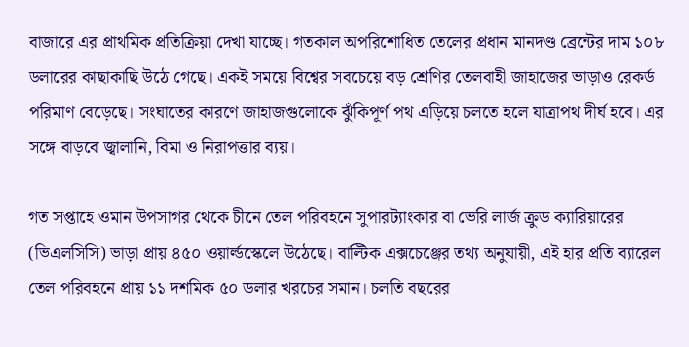বাজারে এর প্রাথমিক প্রতিক্রিয়া দেখা যাচ্ছে। গতকাল অপরিশোধিত তেলের প্রধান মানদণ্ড ব্রেন্টের দাম ১০৮ ডলারের কাছাকাছি উঠে গেছে। একই সময়ে বিশ্বের সবচেয়ে বড় শ্রেণির তেলবাহী জাহাজের ভাড়াও রেকর্ড পরিমাণ বেড়েছে। সংঘাতের কারণে জাহাজগুলোকে ঝুঁকিপূর্ণ পথ এড়িয়ে চলতে হলে যাত্রাপথ দীর্ঘ হবে। এর সঙ্গে বাড়বে জ্বালানি, বিমা ও নিরাপত্তার ব্যয়।

গত সপ্তাহে ওমান উপসাগর থেকে চীনে তেল পরিবহনে সুপারট্যাংকার বা ভেরি লার্জ ক্রুড ক্যারিয়ারের (ভিএলসিসি) ভাড়া প্রায় ৪৫০ ওয়ার্ল্ডস্কেলে উঠেছে। বাল্টিক এক্সচেঞ্জের তথ্য অনুযায়ী, এই হার প্রতি ব্যারেল তেল পরিবহনে প্রায় ১১ দশমিক ৫০ ডলার খরচের সমান। চলতি বছরের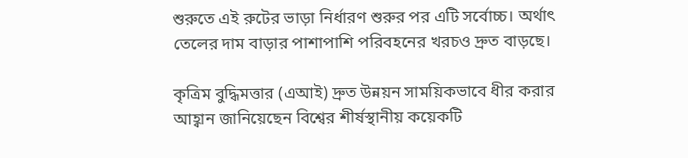শুরুতে এই রুটের ভাড়া নির্ধারণ শুরুর পর এটি সর্বোচ্চ। অর্থাৎ তেলের দাম বাড়ার পাশাপাশি পরিবহনের খরচও দ্রুত বাড়ছে।

কৃত্রিম বুদ্ধিমত্তার (এআই) দ্রুত উন্নয়ন সাময়িকভাবে ধীর করার আহ্বান জানিয়েছেন বিশ্বের শীর্ষস্থানীয় কয়েকটি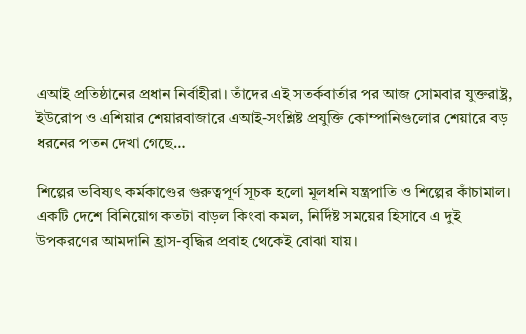এআই প্রতিষ্ঠানের প্রধান নির্বাহীরা। তাঁদের এই সতর্কবার্তার পর আজ সোমবার যুক্তরাষ্ট্র, ইউরোপ ও এশিয়ার শেয়ারবাজারে এআই-সংশ্লিষ্ট প্রযুক্তি কোম্পানিগুলোর শেয়ারে বড় ধরনের পতন দেখা গেছে…

শিল্পের ভবিষ্যৎ কর্মকাণ্ডের গুরুত্বপূর্ণ সূচক হলো মূলধনি যন্ত্রপাতি ও শিল্পের কাঁচামাল। একটি দেশে বিনিয়োগ কতটা বাড়ল কিংবা কমল, নির্দিষ্ট সময়ের হিসাবে এ দুই উপকরণের আমদানি হ্রাস-বৃদ্ধির প্রবাহ থেকেই বোঝা যায়।